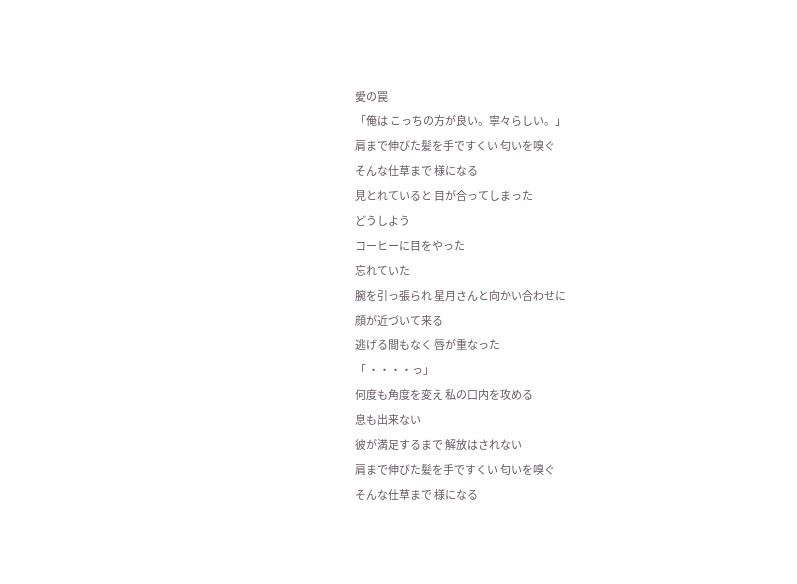愛の罠
「俺は こっちの方が良い。寧々らしい。」
肩まで伸びた髪を手ですくい 匂いを嗅ぐ
そんな仕草まで 様になる
見とれていると 目が合ってしまった
どうしよう
コーヒーに目をやった
忘れていた
腕を引っ張られ 星月さんと向かい合わせに
顔が近づいて来る
逃げる間もなく 唇が重なった
「 ・・・・っ」
何度も角度を変え 私の口内を攻める
息も出来ない
彼が満足するまで 解放はされない
肩まで伸びた髪を手ですくい 匂いを嗅ぐ
そんな仕草まで 様になる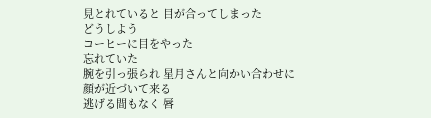見とれていると 目が合ってしまった
どうしよう
コーヒーに目をやった
忘れていた
腕を引っ張られ 星月さんと向かい合わせに
顔が近づいて来る
逃げる間もなく 唇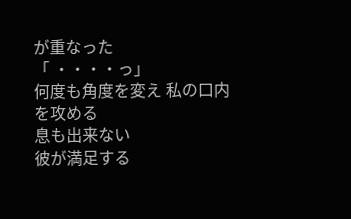が重なった
「 ・・・・っ」
何度も角度を変え 私の口内を攻める
息も出来ない
彼が満足する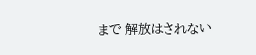まで 解放はされない